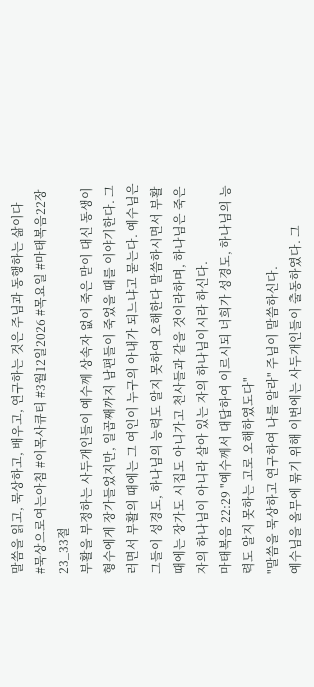말씀을 읽고, 묵상하고, 배우고, 연구하는 것은 주님과 동행하는 삶이다
#묵상으로여는아침 #이목사큐티 #3월12일2026 #목요일 #마태복음22장23_33절
부활을 부정하는 사두개인들이 예수께 상속자 없이 죽은 맏이 대신 동생이 형수에게 장가들었지만, 일곱째까지 남편들이 죽었을 때를 이야기한다. 그러면서 부활의 때에는 그 여인이 누구의 아내가 되느냐고 묻는다. 예수님은 그들이 성경도, 하나님의 능력도 알지 못하여 오해한다 말씀하시면서 부활 때에는 장가도 시집도 아니가고 천사들과 같을 것이라하며, 하나님은 죽은 자의 하나님이 아니라 살아 있는 자의 하나님이시라 하신다.
마태복음 22:29 "예수께서 대답하여 이르시되 너희가 성경도, 하나님의 능력도 알지 못하는 고로 오해하였도다"
"말씀을 묵상하고 연구하여 나를 알라" 주님이 말씀하신다.
예수님을 올무에 묶기 위해 이번에는 사두개인들이 출동하였다. 그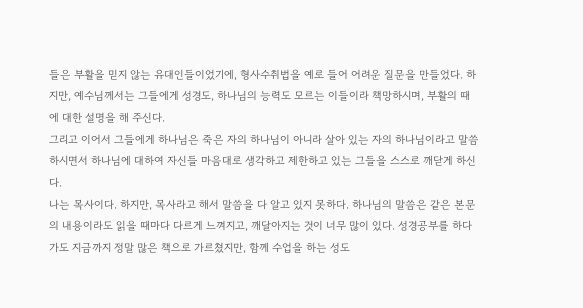들은 부활을 믿지 않는 유대인들이었기에, 형사수취법을 예로 들어 어려운 질문을 만들었다. 하지만, 예수님께서는 그들에게 성경도, 하나님의 능력도 모르는 이들이라 책망하시며, 부활의 때에 대한 설명을 해 주신다.
그리고 이어서 그들에게 하나님은 죽은 자의 하나님이 아니라 살아 있는 자의 하나님이라고 말씀하시면서 하나님에 대하여 자신들 마음대로 생각하고 제한하고 있는 그들을 스스로 깨닫게 하신다.
나는 목사이다. 하지만, 목사라고 해서 말씀을 다 알고 있지 못하다. 하나님의 말씀은 같은 본문의 내용이라도 읽을 때마다 다르게 느껴지고, 깨달아지는 것이 너무 많이 있다. 성경공부를 하다가도 지금까지 정말 많은 책으로 가르쳤지만, 함께 수업을 하는 성도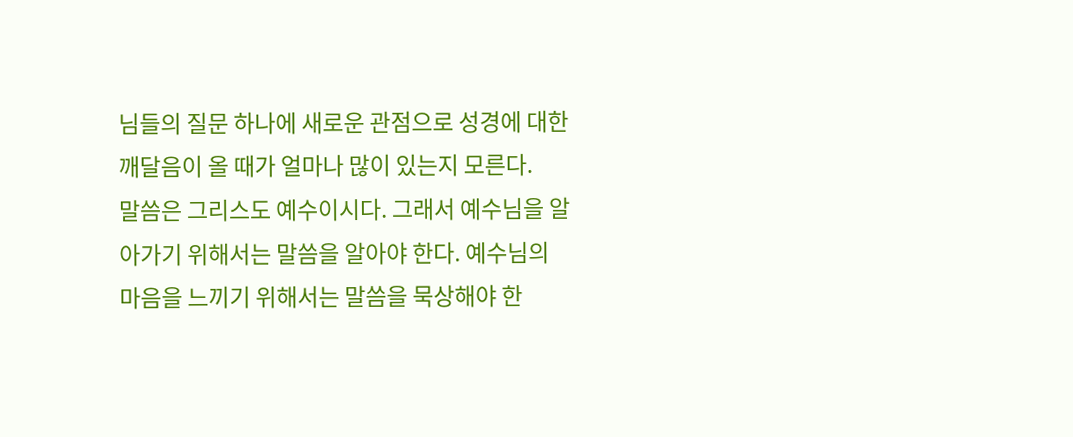님들의 질문 하나에 새로운 관점으로 성경에 대한 깨달음이 올 때가 얼마나 많이 있는지 모른다.
말씀은 그리스도 예수이시다. 그래서 예수님을 알아가기 위해서는 말씀을 알아야 한다. 예수님의 마음을 느끼기 위해서는 말씀을 묵상해야 한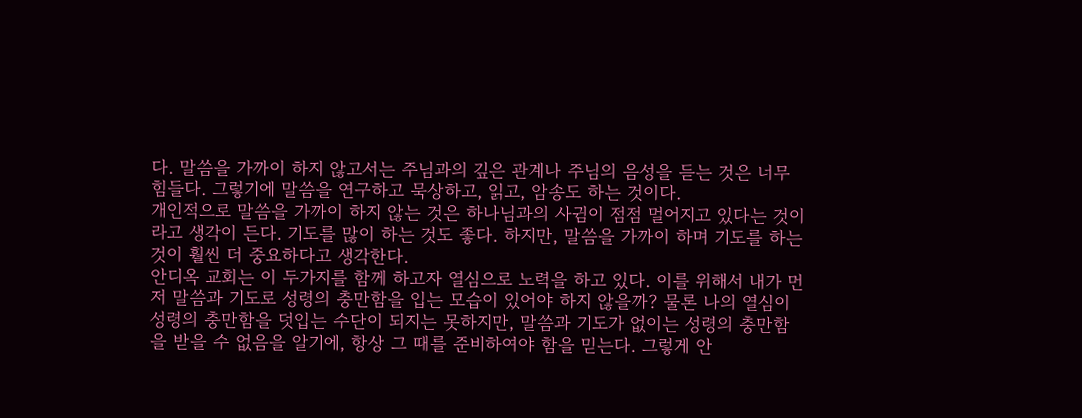다. 말씀을 가까이 하지 않고서는 주님과의 깊은 관계나 주님의 음성을 듣는 것은 너무 힘들다. 그렇기에 말씀을 연구하고 묵상하고, 읽고, 암송도 하는 것이다.
개인적으로 말씀을 가까이 하지 않는 것은 하나님과의 사귐이 점점 멀어지고 있다는 것이라고 생각이 든다. 기도를 많이 하는 것도 좋다. 하지만, 말씀을 가까이 하며 기도를 하는 것이 훨씬 더 중요하다고 생각한다.
안디옥 교회는 이 두가지를 함께 하고자 열심으로 노력을 하고 있다. 이를 위해서 내가 먼저 말씀과 기도로 성령의 충만함을 입는 모습이 있어야 하지 않을까? 물론 나의 열심이 성령의 충만함을 덧입는 수단이 되지는 못하지만, 말씀과 기도가 없이는 성령의 충만함을 받을 수 없음을 알기에, 항상 그 때를 준비하여야 함을 믿는다. 그렇게 안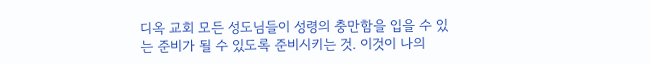디옥 교회 모든 성도님들이 성령의 충만함을 입을 수 있는 준비가 될 수 있도록 준비시키는 것. 이것이 나의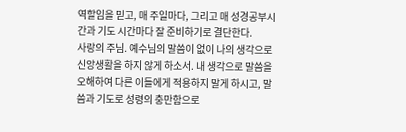역할임을 믿고, 매 주일마다, 그리고 매 성경공부시간과 기도 시간마다 잘 준비하기로 결단한다.
사랑의 주님. 예수님의 말씀이 없이 나의 생각으로 신앙생활을 하지 않게 하소서. 내 생각으로 말씀을 오해하여 다른 이들에게 적용하지 말게 하시고, 말씀과 기도로 성령의 충만함으로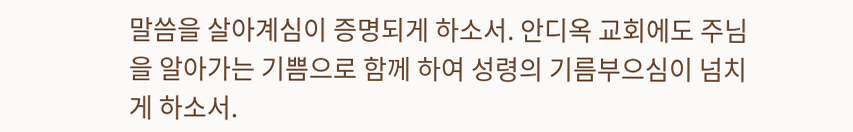말씀을 살아계심이 증명되게 하소서. 안디옥 교회에도 주님을 알아가는 기쁨으로 함께 하여 성령의 기름부으심이 넘치게 하소서.